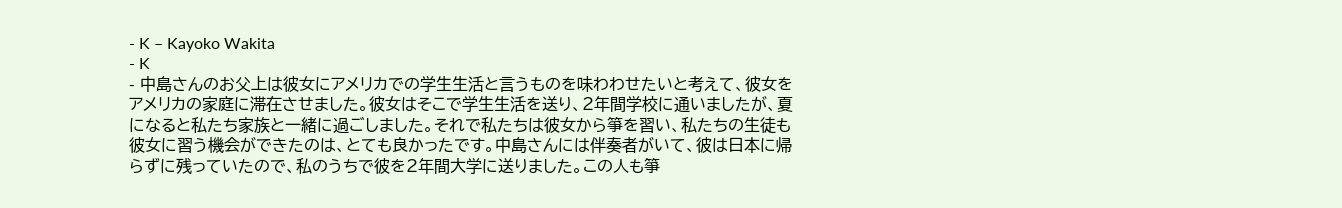- K – Kayoko Wakita
- K
- 中島さんのお父上は彼女にアメリカでの学生生活と言うものを味わわせたいと考えて、彼女をアメリカの家庭に滞在させました。彼女はそこで学生生活を送り、2年間学校に通いましたが、夏になると私たち家族と一緒に過ごしました。それで私たちは彼女から箏を習い、私たちの生徒も彼女に習う機会ができたのは、とても良かったです。中島さんには伴奏者がいて、彼は日本に帰らずに残っていたので、私のうちで彼を2年間大学に送りました。この人も箏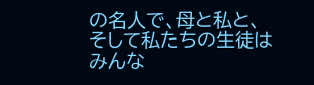の名人で、母と私と、そして私たちの生徒はみんな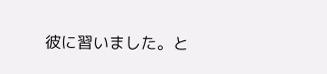彼に習いました。と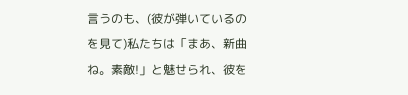言うのも、(彼が弾いているのを見て)私たちは「まあ、新曲ね。素敵!」と魅せられ、彼を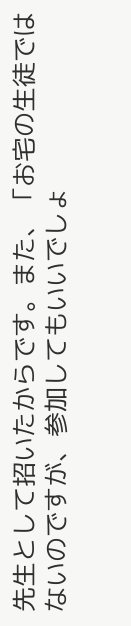先生として招いたからです。また、「お宅の生徒ではないのですが、参加してもいいでしょ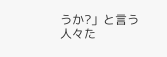うか?」と言う人々た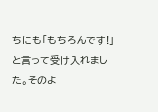ちにも「もちろんです!」と言って受け入れました。そのよ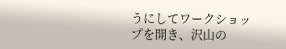うにしてワークショップを開き、沢山の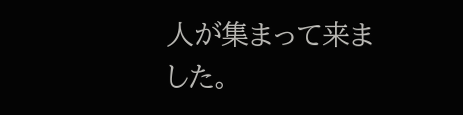人が集まって来ました。